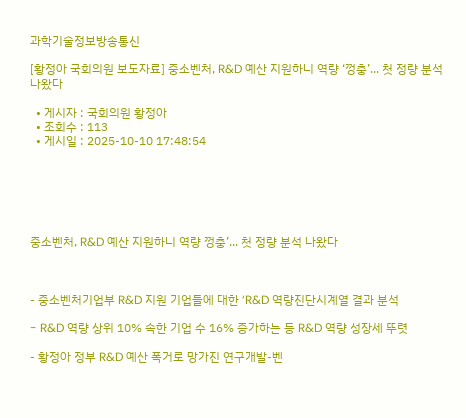과학기술정보방송통신

[황정아 국회의원 보도자료] 중소벤처, R&D 예산 지원하니 역량 ‘껑충’... 첫 정량 분석 나왔다

  • 게시자 : 국회의원 황정아
  • 조회수 : 113
  • 게시일 : 2025-10-10 17:48:54






중소벤처, R&D 예산 지원하니 역량 껑충’... 첫 정량 분석 나왔다



- 중소벤처기업부 R&D 지원 기업들에 대한 ‘R&D 역량진단시계열 결과 분석

- R&D 역량 상위 10% 속한 기업 수 16% 증가하는 등 R&D 역량 성장세 뚜렷

- 황정아 정부 R&D 예산 폭거로 망가진 연구개발-벤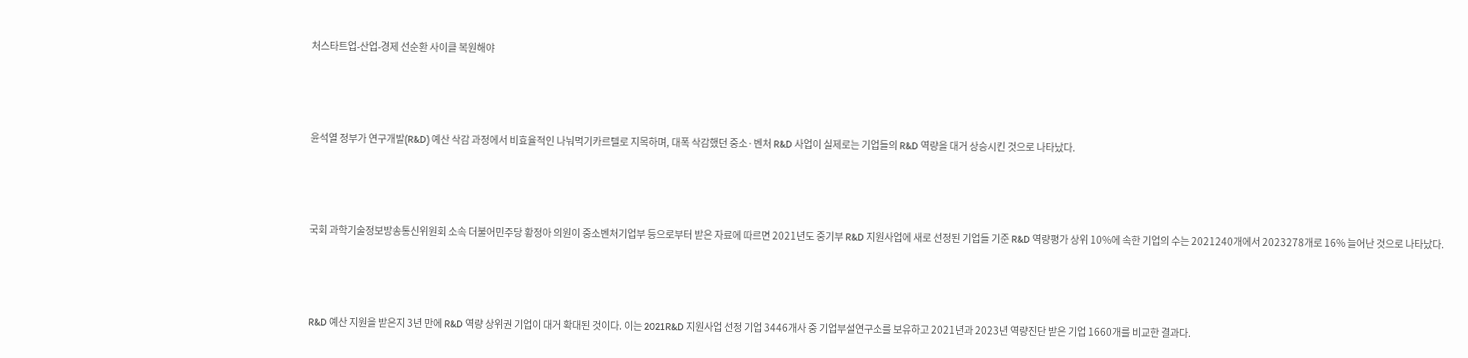처스타트업-산업-경제 선순환 사이클 복원해야



윤석열 정부가 연구개발(R&D) 예산 삭감 과정에서 비효율적인 나눠먹기카르텔로 지목하며, 대폭 삭감했던 중소·벤처 R&D 사업이 실제로는 기업들의 R&D 역량을 대거 상승시킨 것으로 나타났다.



국회 과학기술정보방송통신위원회 소속 더불어민주당 황정아 의원이 중소벤처기업부 등으로부터 받은 자료에 따르면 2021년도 중기부 R&D 지원사업에 새로 선정된 기업들 기준 R&D 역량평가 상위 10%에 속한 기업의 수는 2021240개에서 2023278개로 16% 늘어난 것으로 나타났다.



R&D 예산 지원을 받은지 3년 만에 R&D 역량 상위권 기업이 대거 확대된 것이다. 이는 2021R&D 지원사업 선정 기업 3446개사 중 기업부설연구소를 보유하고 2021년과 2023년 역량진단 받은 기업 1660개를 비교한 결과다.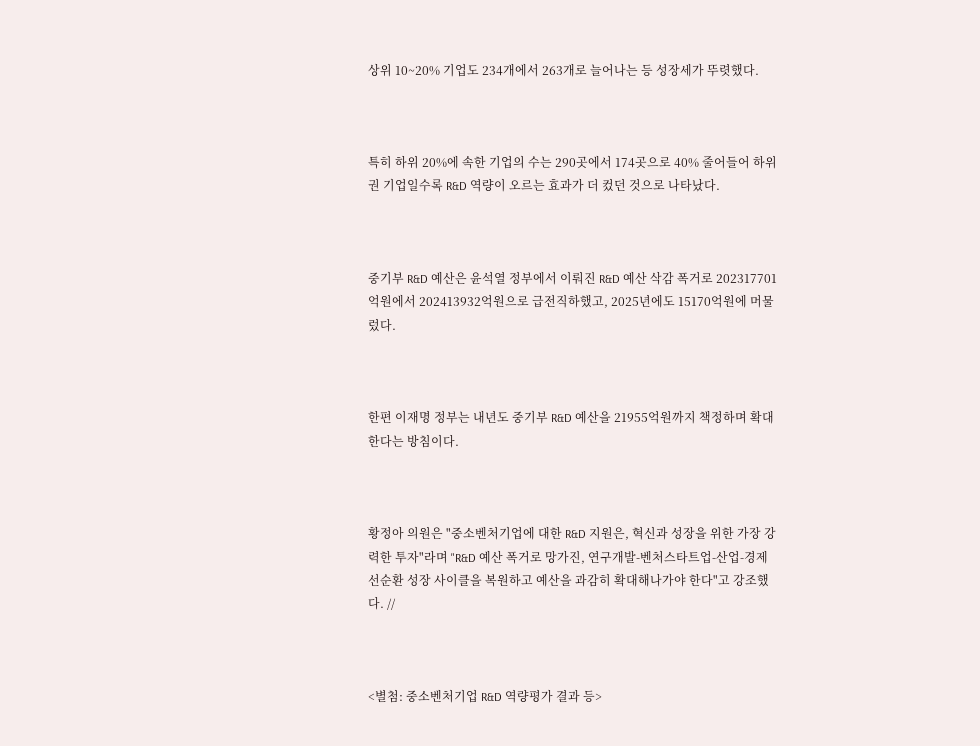상위 10~20% 기업도 234개에서 263개로 늘어나는 등 성장세가 뚜렷했다.



특히 하위 20%에 속한 기업의 수는 290곳에서 174곳으로 40% 줄어들어 하위권 기업일수록 R&D 역량이 오르는 효과가 더 컸던 것으로 나타났다.



중기부 R&D 예산은 윤석열 정부에서 이뤄진 R&D 예산 삭감 폭거로 202317701억원에서 202413932억원으로 급전직하했고, 2025년에도 15170억원에 머물렀다.



한편 이재명 정부는 내년도 중기부 R&D 예산을 21955억원까지 책정하며 확대한다는 방침이다.



황정아 의원은 "중소벤처기업에 대한 R&D 지원은, 혁신과 성장을 위한 가장 강력한 투자"라며 "R&D 예산 폭거로 망가진, 연구개발-벤처스타트업-산업-경제 선순환 성장 사이클을 복원하고 예산을 과감히 확대해나가야 한다"고 강조했다. //



<별첨: 중소벤처기업 R&D 역량평가 결과 등>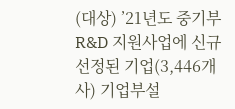(대상) ’21년도 중기부 R&D 지원사업에 신규 선정된 기업(3,446개사) 기업부설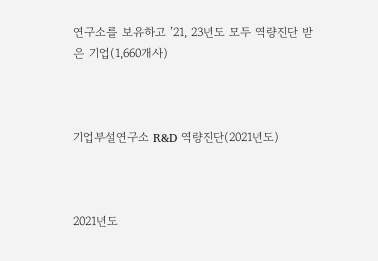연구소를 보유하고 ’21, 23년도 모두 역량진단 받은 기업(1,660개사)



기업부설연구소 R&D 역량진단(2021년도)



2021년도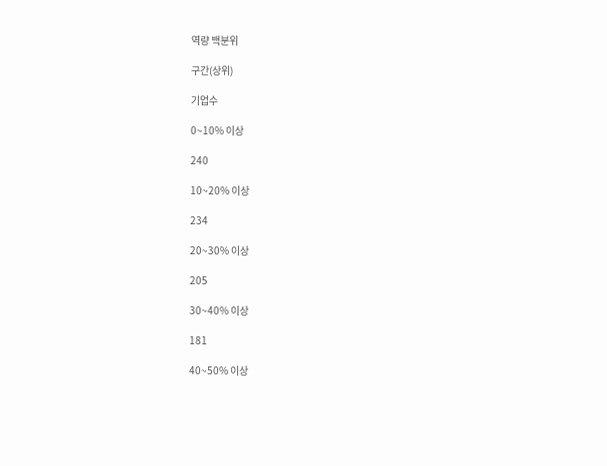역량 백분위

구간(상위)

기업수

0~10% 이상

240

10~20% 이상

234

20~30% 이상

205

30~40% 이상

181

40~50% 이상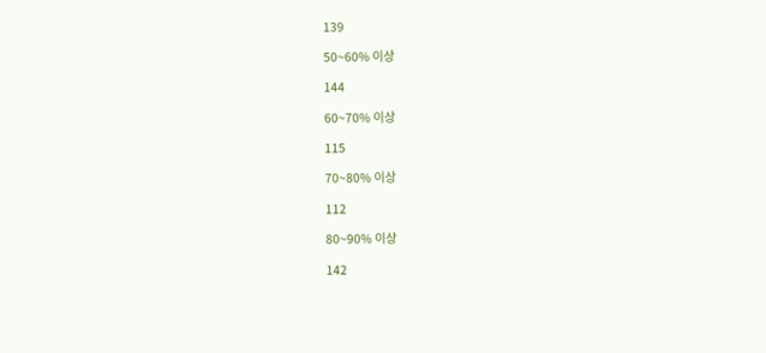139

50~60% 이상

144

60~70% 이상

115

70~80% 이상

112

80~90% 이상

142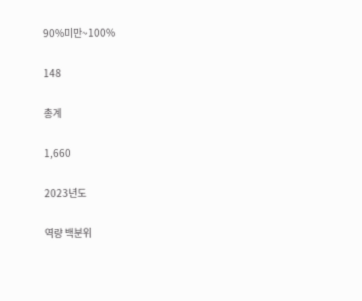90%미만~100%

148

총계

1,660

2023년도

역량 백분위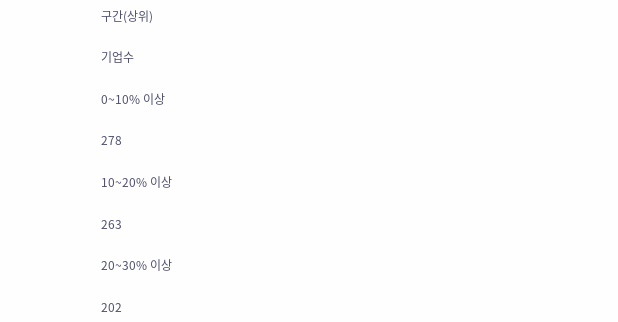구간(상위)

기업수

0~10% 이상

278

10~20% 이상

263

20~30% 이상

202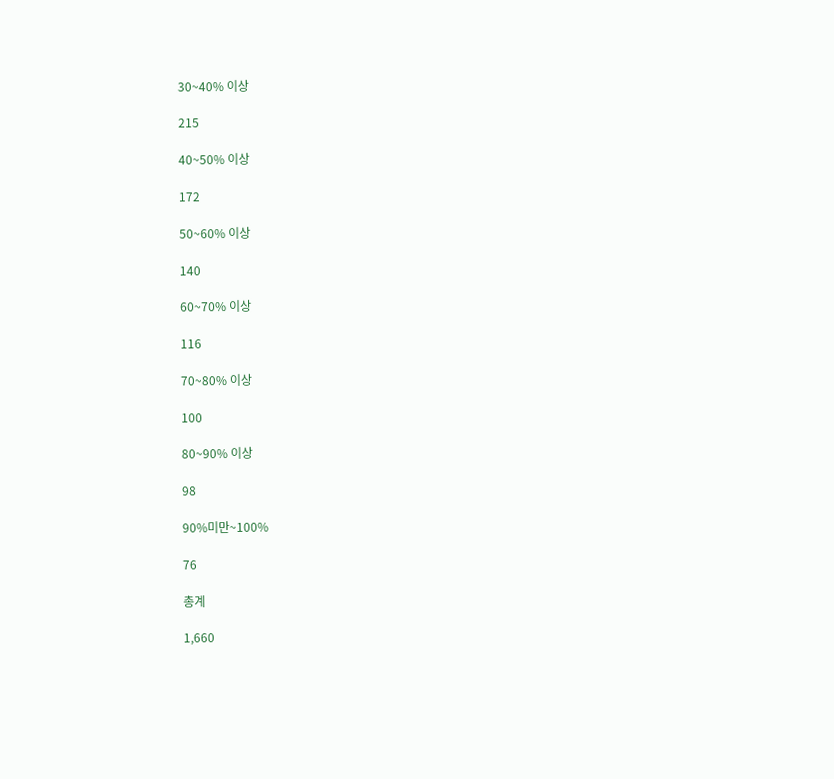30~40% 이상

215

40~50% 이상

172

50~60% 이상

140

60~70% 이상

116

70~80% 이상

100

80~90% 이상

98

90%미만~100%

76

총계

1,660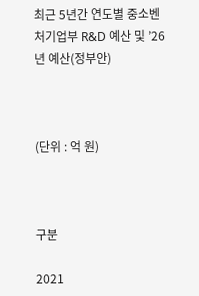최근 5년간 연도별 중소벤처기업부 R&D 예산 및 ’26년 예산(정부안)



(단위 : 억 원)



구분

2021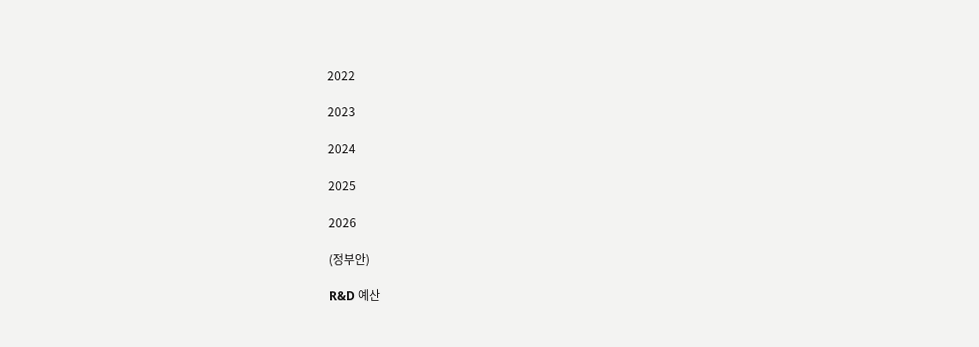2022

2023

2024

2025

2026

(정부안)

R&D 예산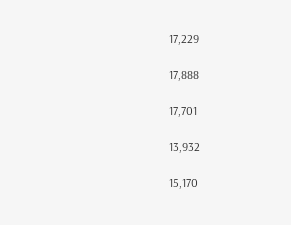17,229

17,888

17,701

13,932

15,170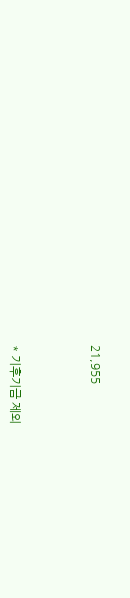21,955



* 기후기금 제외